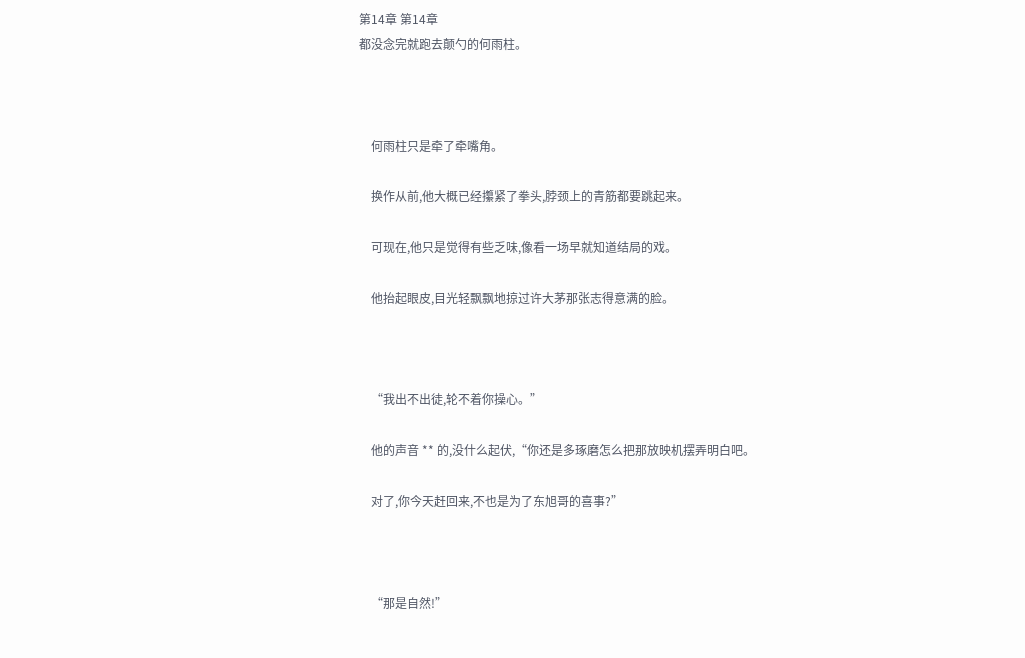第14章 第14章
都没念完就跑去颠勺的何雨柱。



    何雨柱只是牵了牵嘴角。

    换作从前,他大概已经攥紧了拳头,脖颈上的青筋都要跳起来。

    可现在,他只是觉得有些乏味,像看一场早就知道结局的戏。

    他抬起眼皮,目光轻飘飘地掠过许大茅那张志得意满的脸。



    “我出不出徒,轮不着你操心。”

    他的声音 ** 的,没什么起伏,“你还是多琢磨怎么把那放映机摆弄明白吧。

    对了,你今天赶回来,不也是为了东旭哥的喜事?”



    “那是自然!”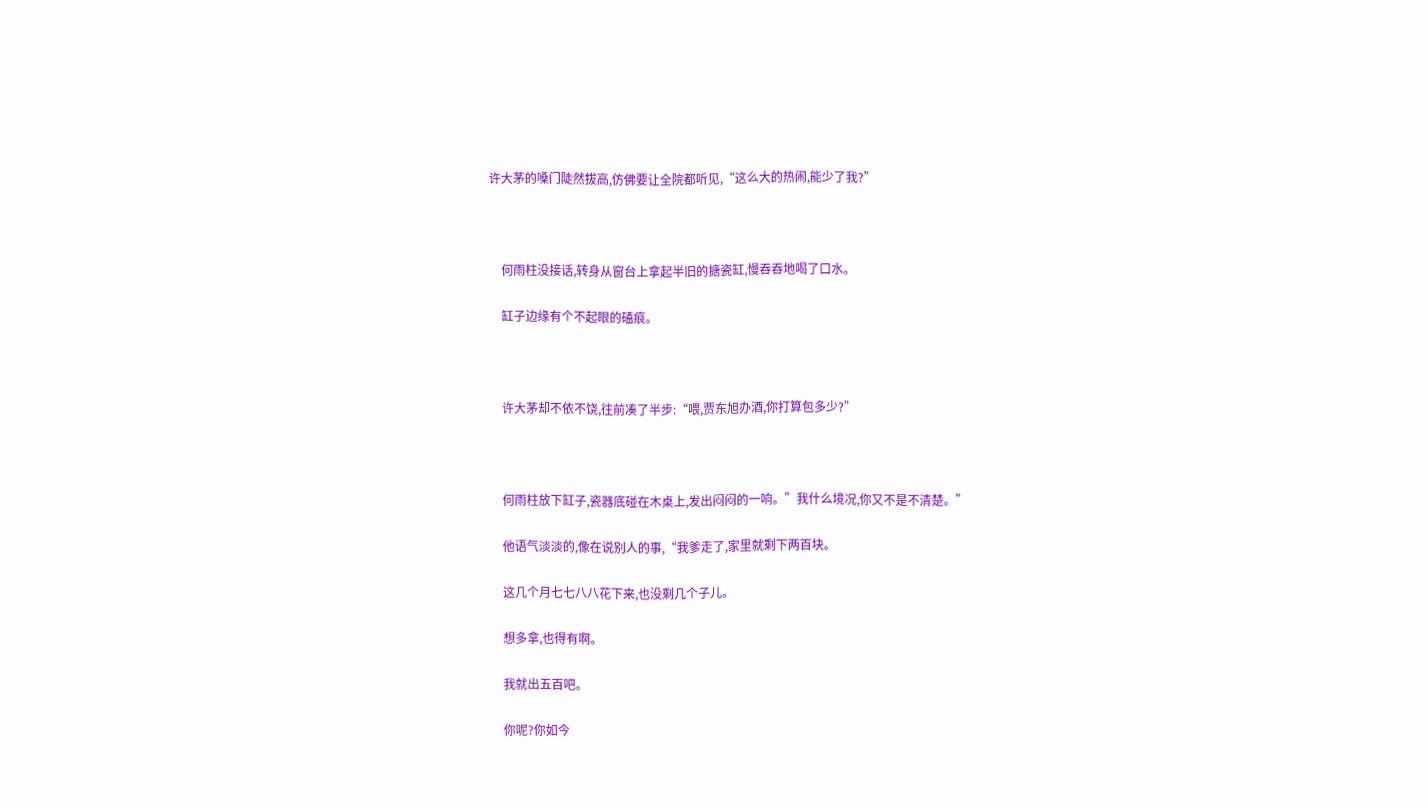许大茅的嗓门陡然拔高,仿佛要让全院都听见,“这么大的热闹,能少了我?”



    何雨柱没接话,转身从窗台上拿起半旧的搪瓷缸,慢吞吞地喝了口水。

    缸子边缘有个不起眼的磕痕。



    许大茅却不依不饶,往前凑了半步:“喂,贾东旭办酒,你打算包多少?”



    何雨柱放下缸子,瓷器底碰在木桌上,发出闷闷的一响。”我什么境况,你又不是不清楚。”

    他语气淡淡的,像在说别人的事,“我爹走了,家里就剩下两百块。

    这几个月七七八八花下来,也没剩几个子儿。

    想多拿,也得有啊。

    我就出五百吧。

    你呢?你如今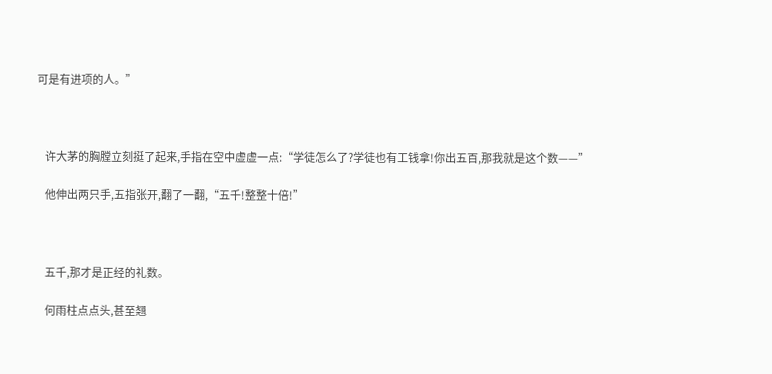可是有进项的人。”



    许大茅的胸膛立刻挺了起来,手指在空中虚虚一点:“学徒怎么了?学徒也有工钱拿!你出五百,那我就是这个数——”

    他伸出两只手,五指张开,翻了一翻,“五千!整整十倍!”



    五千,那才是正经的礼数。

    何雨柱点点头,甚至翘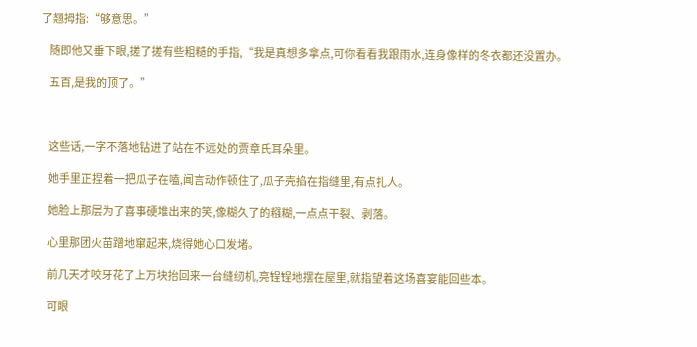了翘拇指:“够意思。”

    随即他又垂下眼,搓了搓有些粗糙的手指,“我是真想多拿点,可你看看我跟雨水,连身像样的冬衣都还没置办。

    五百,是我的顶了。”



    这些话,一字不落地钻进了站在不远处的贾章氏耳朵里。

    她手里正捏着一把瓜子在嗑,闻言动作顿住了,瓜子壳掐在指缝里,有点扎人。

    她脸上那层为了喜事硬堆出来的笑,像糊久了的糨糊,一点点干裂、剥落。

    心里那团火苗蹭地窜起来,烧得她心口发堵。

    前几天才咬牙花了上万块抬回来一台缝纫机,亮锃锃地摆在屋里,就指望着这场喜宴能回些本。

    可眼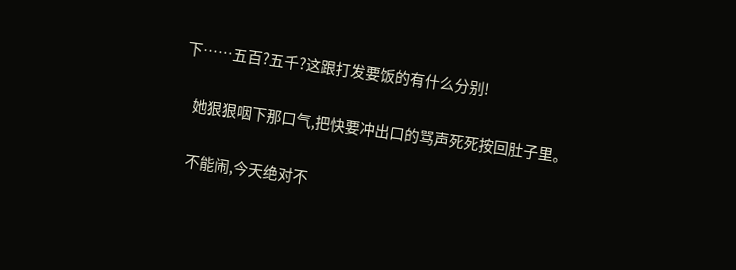下……五百?五千?这跟打发要饭的有什么分别!

    她狠狠咽下那口气,把快要冲出口的骂声死死按回肚子里。

    不能闹,今天绝对不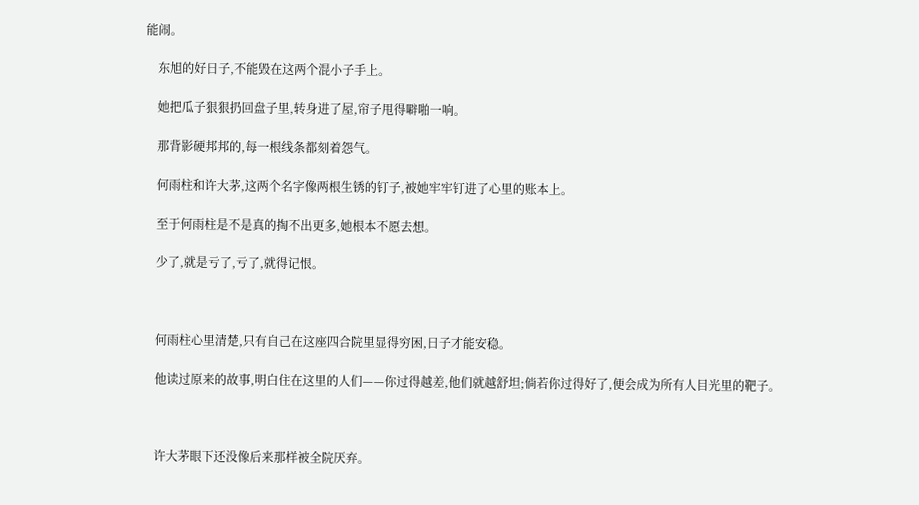能闹。

    东旭的好日子,不能毁在这两个混小子手上。

    她把瓜子狠狠扔回盘子里,转身进了屋,帘子甩得噼啪一响。

    那背影硬邦邦的,每一根线条都刻着怨气。

    何雨柱和许大茅,这两个名字像两根生锈的钉子,被她牢牢钉进了心里的账本上。

    至于何雨柱是不是真的掏不出更多,她根本不愿去想。

    少了,就是亏了,亏了,就得记恨。



    何雨柱心里清楚,只有自己在这座四合院里显得穷困,日子才能安稳。

    他读过原来的故事,明白住在这里的人们——你过得越差,他们就越舒坦;倘若你过得好了,便会成为所有人目光里的靶子。



    许大茅眼下还没像后来那样被全院厌弃。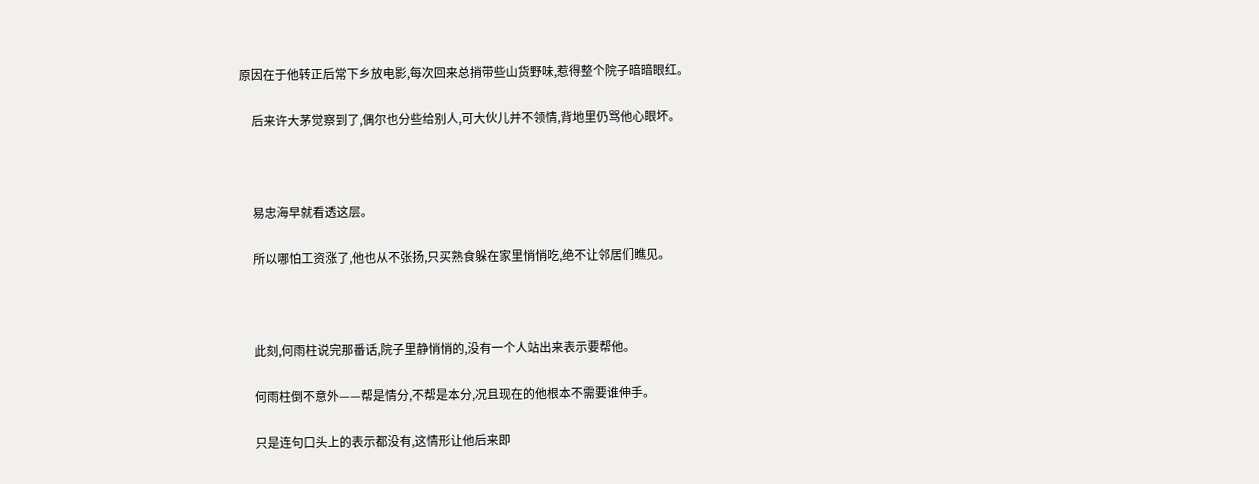原因在于他转正后常下乡放电影,每次回来总捎带些山货野味,惹得整个院子暗暗眼红。

    后来许大茅觉察到了,偶尔也分些给别人,可大伙儿并不领情,背地里仍骂他心眼坏。



    易忠海早就看透这层。

    所以哪怕工资涨了,他也从不张扬,只买熟食躲在家里悄悄吃,绝不让邻居们瞧见。



    此刻,何雨柱说完那番话,院子里静悄悄的,没有一个人站出来表示要帮他。

    何雨柱倒不意外——帮是情分,不帮是本分,况且现在的他根本不需要谁伸手。

    只是连句口头上的表示都没有,这情形让他后来即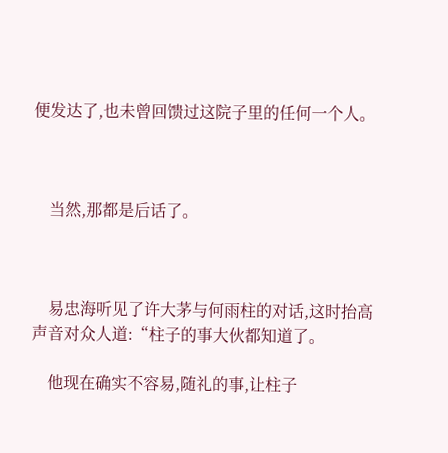便发达了,也未曾回馈过这院子里的任何一个人。



    当然,那都是后话了。



    易忠海听见了许大茅与何雨柱的对话,这时抬高声音对众人道:“柱子的事大伙都知道了。

    他现在确实不容易,随礼的事,让柱子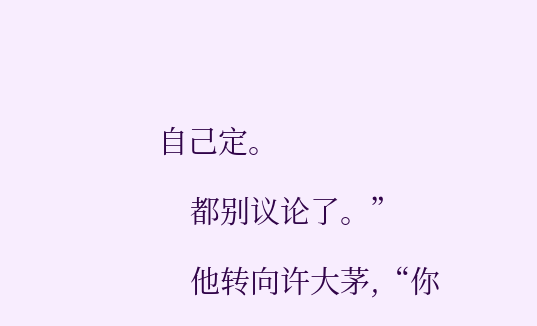自己定。

    都别议论了。”

    他转向许大茅,“你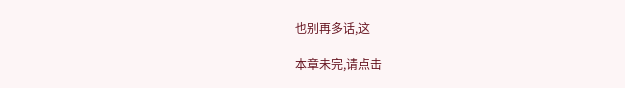也别再多话,这

本章未完,请点击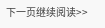下一页继续阅读>>